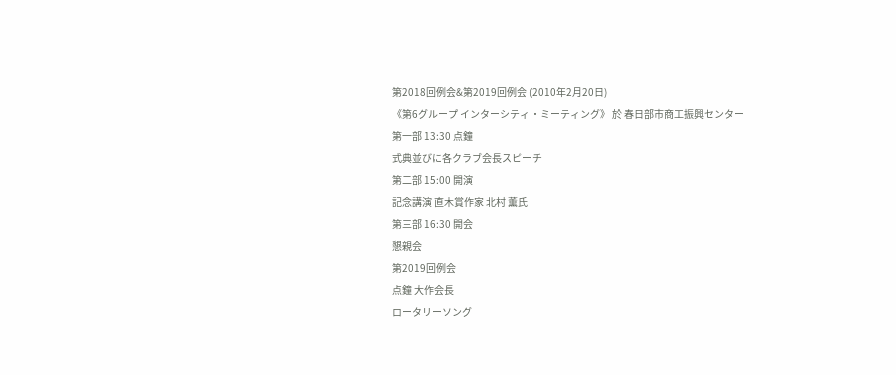第2018回例会&第2019回例会 (2010年2月20日)
《第6グループ インターシティ・ミーティング》 於 春日部市商工振興センター
第一部 13:30 点鐘
式典並びに各クラブ会長スピーチ
第二部 15:00 開演
記念講演 直木賞作家 北村 薫氏
第三部 16:30 開会
懇親会
第2019回例会
点鐘 大作会長
ロータリーソング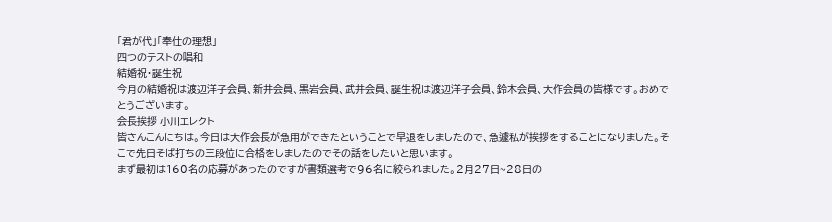「君が代」「奉仕の理想」
四つのテストの唱和
結婚祝・誕生祝
今月の結婚祝は渡辺洋子会員、新井会員、黒岩会員、武井会員、誕生祝は渡辺洋子会員、鈴木会員、大作会員の皆様です。おめでとうございます。
会長挨拶 小川エレクト
皆さんこんにちは。今日は大作会長が急用ができたということで早退をしましたので、急遽私が挨拶をすることになりました。そこで先日そば打ちの三段位に合格をしましたのでその話をしたいと思います。
まず最初は160名の応募があったのですが書類選考で96名に絞られました。2月27日~28日の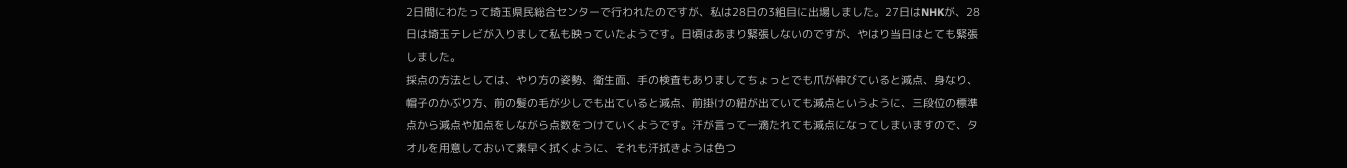2日間にわたって埼玉県民総合センターで行われたのですが、私は28日の3組目に出場しました。27日はNHKが、28日は埼玉テレビが入りまして私も映っていたようです。日頃はあまり緊張しないのですが、やはり当日はとても緊張しました。
採点の方法としては、やり方の姿勢、衛生面、手の検査もありましてちょっとでも爪が伸びていると減点、身なり、帽子のかぶり方、前の髪の毛が少しでも出ていると減点、前掛けの紐が出ていても減点というように、三段位の標準点から減点や加点をしながら点数をつけていくようです。汗が言って一滴たれても減点になってしまいますので、タオルを用意しておいて素早く拭くように、それも汗拭きようは色つ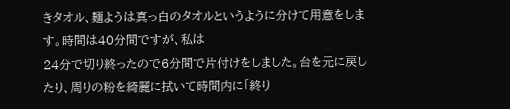きタオル、麺ようは真っ白のタオルというように分けて用意をします。時間は40分間ですが、私は
24分で切り終ったので6分間で片付けをしました。台を元に戻したり、周りの粉を綺麗に拭いて時間内に「終り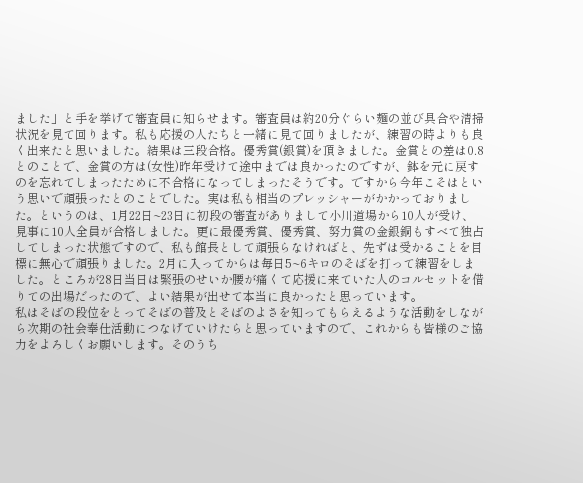ました」と手を挙げて審査員に知らせます。審査員は約20分ぐらい麺の並び具合や清掃状況を見て回ります。私も応援の人たちと一緒に見て回りましたが、練習の時よりも良く出来たと思いました。結果は三段合格。優秀賞(銀賞)を頂きました。金賞との差は0.8とのことで、金賞の方は(女性)昨年受けて途中までは良かったのですが、鉢を元に戻すのを忘れてしまったために不合格になってしまったそうです。ですから今年こそはという思いで頑張ったとのことでした。実は私も相当のプレッシャーがかかっておりました。というのは、1月22日~23日に初段の審査がありまして小川道場から10人が受け、見事に10人全員が合格しました。更に最優秀賞、優秀賞、努力賞の金銀銅もすべて独占してしまった状態ですので、私も館長として頑張らなければと、先ずは受かることを目標に無心で頑張りました。2月に入ってからは毎日5~6キロのそばを打って練習をしました。ところが28日当日は緊張のせいか腰が痛くて応援に来ていた人のコルセットを借りての出場だったので、よい結果が出せて本当に良かったと思っています。
私はそばの段位をとってそばの普及とそばのよさを知ってもらえるような活動をしながら次期の社会奉仕活動につなげていけたらと思っていますので、これからも皆様のご協力をよろしくお願いします。そのうち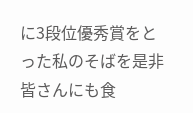に3段位優秀賞をとった私のそばを是非皆さんにも食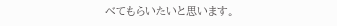べてもらいたいと思います。